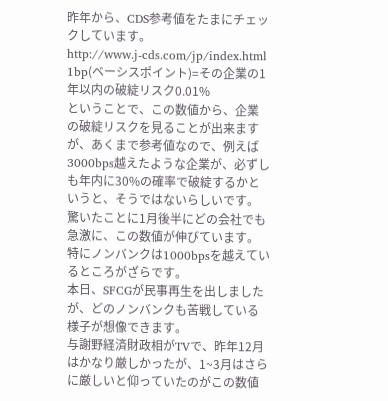昨年から、CDS参考値をたまにチェックしています。
http://www.j-cds.com/jp/index.html
1bp(ベーシスポイント)=その企業の1年以内の破綻リスク0.01%
ということで、この数値から、企業の破綻リスクを見ることが出来ますが、あくまで参考値なので、例えば3000bps越えたような企業が、必ずしも年内に30%の確率で破綻するかというと、そうではないらしいです。
驚いたことに1月後半にどの会社でも急激に、この数値が伸びています。
特にノンバンクは1000bpsを越えているところがざらです。
本日、SFCGが民事再生を出しましたが、どのノンバンクも苦戦している様子が想像できます。
与謝野経済財政相がTVで、昨年12月はかなり厳しかったが、1~3月はさらに厳しいと仰っていたのがこの数値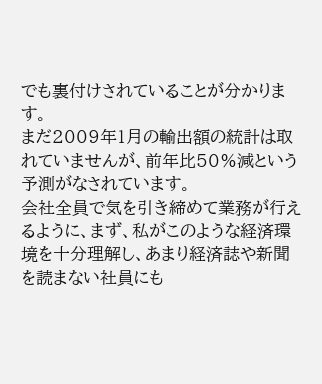でも裏付けされていることが分かります。
まだ2009年1月の輸出額の統計は取れていませんが、前年比50%減という予測がなされています。
会社全員で気を引き締めて業務が行えるように、まず、私がこのような経済環境を十分理解し、あまり経済誌や新聞を読まない社員にも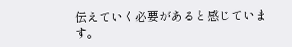伝えていく必要があると感じています。